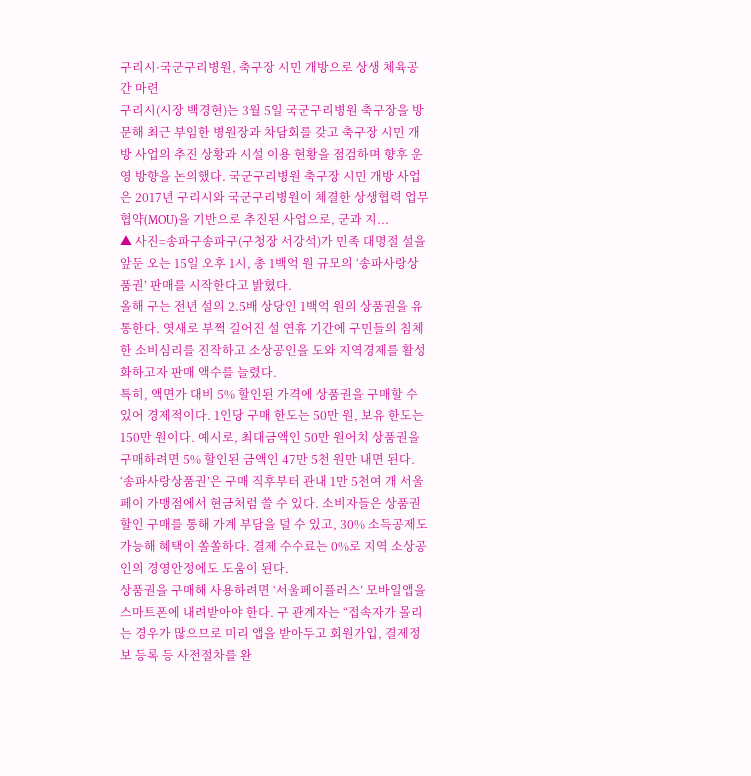구리시·국군구리병원, 축구장 시민 개방으로 상생 체육공간 마련
구리시(시장 백경현)는 3월 5일 국군구리병원 축구장을 방문해 최근 부임한 병원장과 차담회를 갖고 축구장 시민 개방 사업의 추진 상황과 시설 이용 현황을 점검하며 향후 운영 방향을 논의했다. 국군구리병원 축구장 시민 개방 사업은 2017년 구리시와 국군구리병원이 체결한 상생협력 업무협약(MOU)을 기반으로 추진된 사업으로, 군과 지...
▲ 사진=송파구송파구(구청장 서강석)가 민족 대명절 설을 앞둔 오는 15일 오후 1시, 총 1백억 원 규모의 ‘송파사랑상품권’ 판매를 시작한다고 밝혔다.
올해 구는 전년 설의 2.5배 상당인 1백억 원의 상품권을 유통한다. 엿새로 부쩍 길어진 설 연휴 기간에 구민들의 침체한 소비심리를 진작하고 소상공인을 도와 지역경제를 활성화하고자 판매 액수를 늘렸다.
특히, 액면가 대비 5% 할인된 가격에 상품권을 구매할 수 있어 경제적이다. 1인당 구매 한도는 50만 원, 보유 한도는 150만 원이다. 예시로, 최대금액인 50만 원어치 상품권을 구매하려면 5% 할인된 금액인 47만 5천 원만 내면 된다.
‘송파사랑상품권’은 구매 직후부터 관내 1만 5천여 개 서울페이 가맹점에서 현금처럼 쓸 수 있다. 소비자들은 상품권 할인 구매를 통해 가계 부담을 덜 수 있고, 30% 소득공제도 가능해 혜택이 쏠쏠하다. 결제 수수료는 0%로 지역 소상공인의 경영안정에도 도움이 된다.
상품권을 구매해 사용하려면 ‘서울페이플러스’ 모바일앱을 스마트폰에 내려받아야 한다. 구 관계자는 “접속자가 몰리는 경우가 많으므로 미리 앱을 받아두고 회원가입, 결제정보 등록 등 사전절차를 완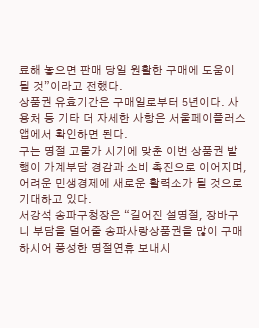료해 놓으면 판매 당일 원활한 구매에 도움이 될 것”이라고 전했다.
상품권 유효기간은 구매일로부터 5년이다. 사용처 등 기타 더 자세한 사항은 서울페이플러스 앱에서 확인하면 된다.
구는 명절 고물가 시기에 맞춘 이번 상품권 발행이 가계부담 경감과 소비 촉진으로 이어지며, 어려운 민생경제에 새로운 활력소가 될 것으로 기대하고 있다.
서강석 송파구청장은 “길어진 설명절, 장바구니 부담을 덜어줄 송파사랑상품권을 많이 구매하시어 풍성한 명절연휴 보내시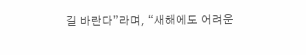길 바란다”라며, “새해에도 어려운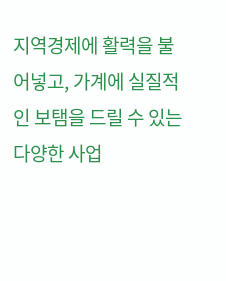지역경제에 활력을 불어넣고, 가계에 실질적인 보탬을 드릴 수 있는 다양한 사업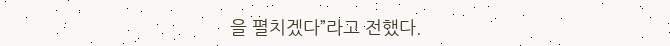을 펼치겠다”라고 전했다.